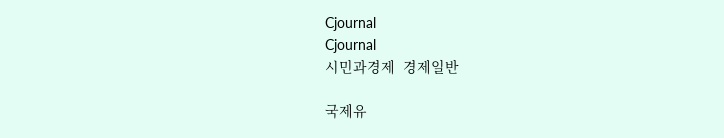Cjournal
Cjournal
시민과경제  경제일반

국제유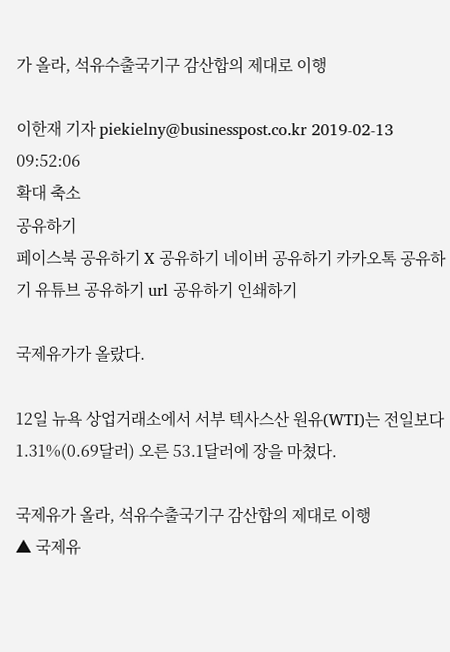가 올라, 석유수출국기구 감산합의 제대로 이행

이한재 기자 piekielny@businesspost.co.kr 2019-02-13 09:52:06
확대 축소
공유하기
페이스북 공유하기 X 공유하기 네이버 공유하기 카카오톡 공유하기 유튜브 공유하기 url 공유하기 인쇄하기

국제유가가 올랐다.

12일 뉴욕 상업거래소에서 서부 텍사스산 원유(WTI)는 전일보다 1.31%(0.69달러) 오른 53.1달러에 장을 마쳤다.

국제유가 올라, 석유수출국기구 감산합의 제대로 이행
▲ 국제유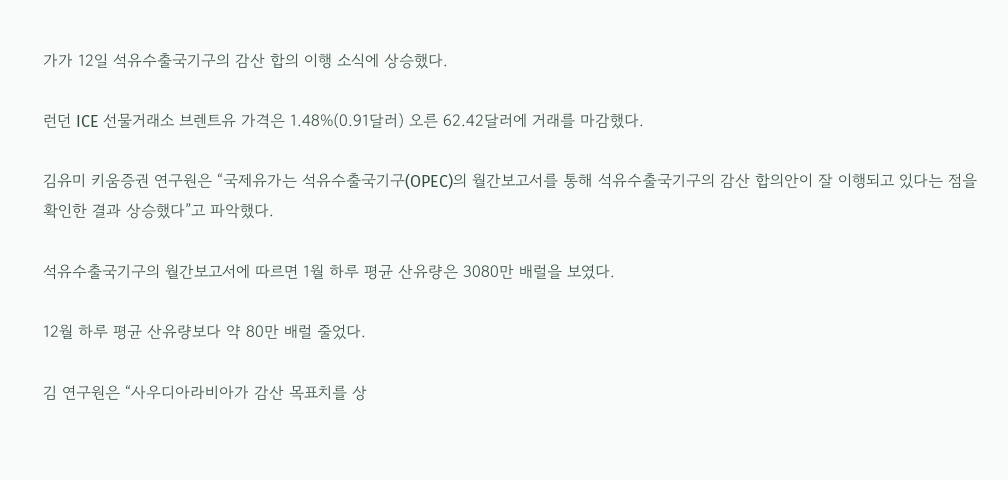가가 12일 석유수출국기구의 감산 합의 이행 소식에 상승했다.

런던 ICE 선물거래소 브렌트유 가격은 1.48%(0.91달러) 오른 62.42달러에 거래를 마감했다.

김유미 키움증권 연구원은 “국제유가는 석유수출국기구(OPEC)의 월간보고서를 통해 석유수출국기구의 감산 합의안이 잘 이행되고 있다는 점을 확인한 결과 상승했다”고 파악했다.

석유수출국기구의 월간보고서에 따르면 1월 하루 평균 산유량은 3080만 배럴을 보였다.

12월 하루 평균 산유량보다 약 80만 배럴 줄었다.

김 연구원은 “사우디아라비아가 감산 목표치를 상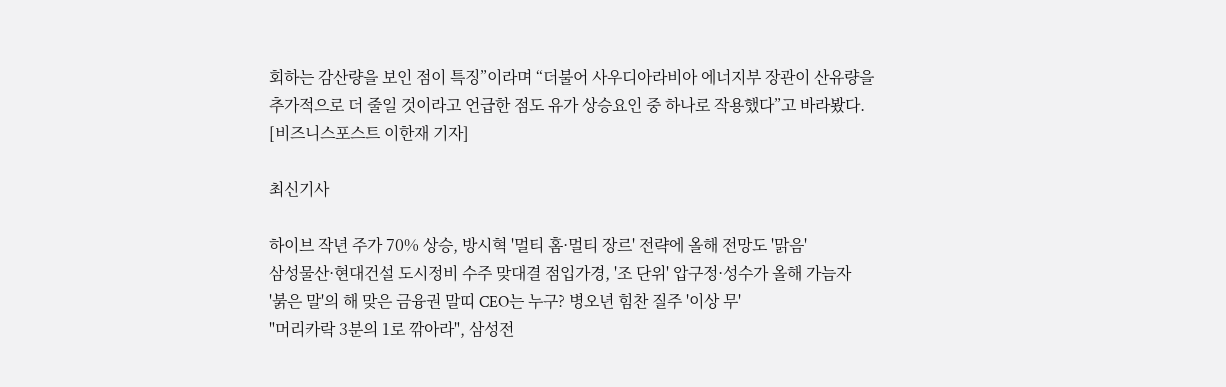회하는 감산량을 보인 점이 특징”이라며 “더불어 사우디아라비아 에너지부 장관이 산유량을 추가적으로 더 줄일 것이라고 언급한 점도 유가 상승요인 중 하나로 작용했다”고 바라봤다. [비즈니스포스트 이한재 기자]

최신기사

하이브 작년 주가 70% 상승, 방시혁 '멀티 홈·멀티 장르' 전략에 올해 전망도 '맑음'
삼성물산·현대건설 도시정비 수주 맞대결 점입가경, '조 단위' 압구정·성수가 올해 가늠자
'붉은 말'의 해 맞은 금융권 말띠 CEO는 누구? 병오년 힘찬 질주 '이상 무'
"머리카락 3분의 1로 깎아라", 삼성전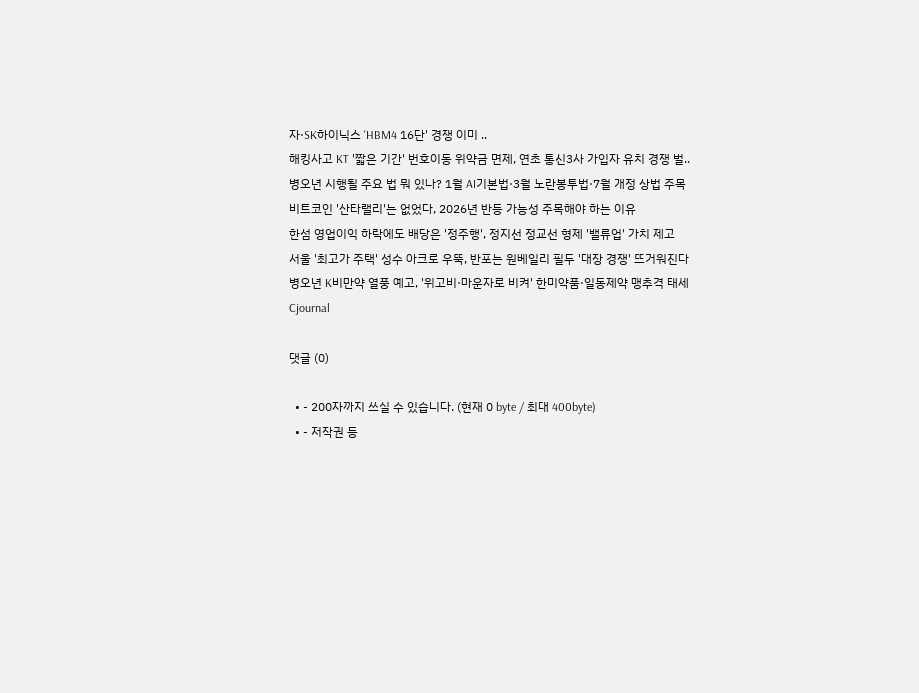자·SK하이닉스 'HBM4 16단' 경쟁 이미 ..
해킹사고 KT '짧은 기간' 번호이동 위약금 면제, 연초 통신3사 가입자 유치 경쟁 벌..
병오년 시행될 주요 법 뭐 있나? 1월 AI기본법·3월 노란봉투법·7월 개정 상법 주목
비트코인 '산타랠리'는 없었다, 2026년 반등 가능성 주목해야 하는 이유
한섬 영업이익 하락에도 배당은 '정주행', 정지선 정교선 형제 '밸류업' 가치 제고
서울 '최고가 주택' 성수 아크로 우뚝, 반포는 원베일리 필두 '대장 경쟁' 뜨거워진다
병오년 K비만약 열풍 예고, '위고비·마운자로 비켜' 한미약품·일동제약 맹추격 태세
Cjournal

댓글 (0)

  • - 200자까지 쓰실 수 있습니다. (현재 0 byte / 최대 400byte)
  • - 저작권 등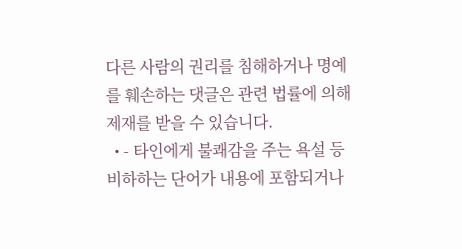다른 사람의 권리를 침해하거나 명예를 훼손하는 댓글은 관련 법률에 의해 제재를 받을 수 있습니다.
  • - 타인에게 불쾌감을 주는 욕설 등 비하하는 단어가 내용에 포함되거나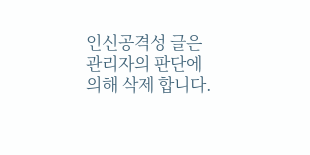인신공격성 글은 관리자의 판단에 의해 삭제 합니다.